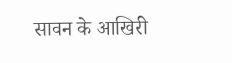सावन के आखिरी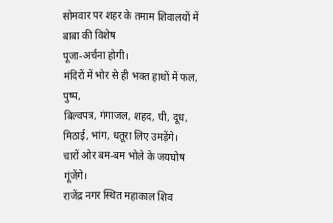सोमवार पर शहर के तमाम शिवालयों में बाबा की विशेष
पूजा-अर्चना होगी।
मंदिरों में भोर से ही भक्त हाथों में फल, पुष्प,
बिल्वपत्र, गंगाजल, शहद, घी, दूध, मिठाई, भांग, धतूरा लिए उमड़ेंगे।
चारों ओर बम-बम भोले के जयघोष गूंजेंगे।
राजेंद्र नगर स्थित महाकाल शिव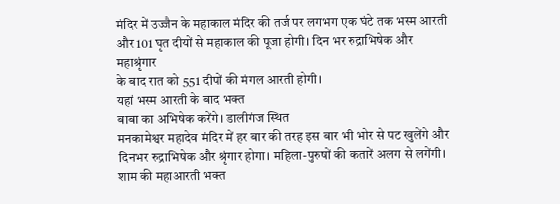मंदिर में उज्जैन के महाकाल मंदिर की तर्ज पर लगभग एक घंटे तक भस्म आरती
और 101 घृत दीयों से महाकाल की पूजा होगी। दिन भर रुद्राभिषेक और महाश्रृंगार
के बाद रात को 551 दीपों की मंगल आरती होगी।
यहां भस्म आरती के बाद भक्त
बाबा का अभिषेक करेंगे। डालीगंज स्थित
मनकामेश्वर महादेव मंदिर में हर बार की तरह इस बार भी भोर से पट खुलेंगे और
दिनभर रुद्राभिषेक और श्रृंगार होगा। महिला-पुरुषों की कतारें अलग से लगेंगी।
शाम की महाआरती भक्त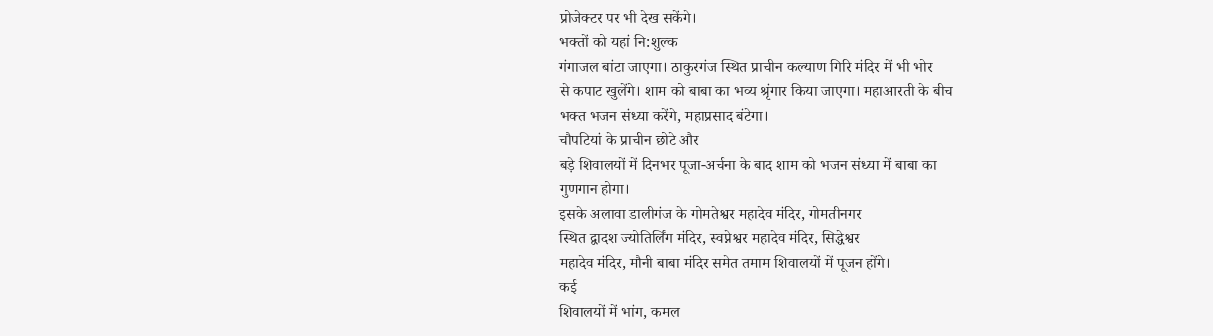प्रोजेक्टर पर भी देख सकेंगे।
भक्तों को यहां नि:शुल्क
गंगाजल बांटा जाएगा। ठाकुरगंज स्थित प्राचीन कल्याण गिरि मंदिर में भी भोर
से कपाट खुलेंगे। शाम को बाबा का भव्य श्रृंगार किया जाएगा। महाआरती के बीच
भक्त भजन संध्या करेंगे, महाप्रसाद बंटेगा।
चौपटियां के प्राचीन छोटे और
बड़े शिवालयों में दिनभर पूजा-अर्चना के बाद शाम को भजन संध्या में बाबा का
गुणगान होगा।
इसके अलावा डालीगंज के गोमतेश्वर महादेव मंदिर, गोमतीनगर
स्थित द्वादश ज्योतिर्लिंग मंदिर, स्वप्नेश्वर महादेव मंदिर, सिद्धेश्वर
महादेव मंदिर, मौनी बाबा मंदिर समेत तमाम शिवालयों में पूजन होंगे।
कई
शिवालयों में भांग, कमल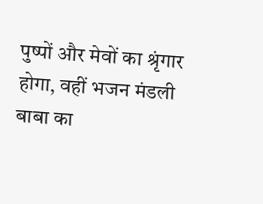पुष्पों और मेवों का श्रृंगार होगा, वहीं भजन मंडली
बाबा का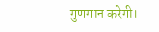गुणगान करेगी।